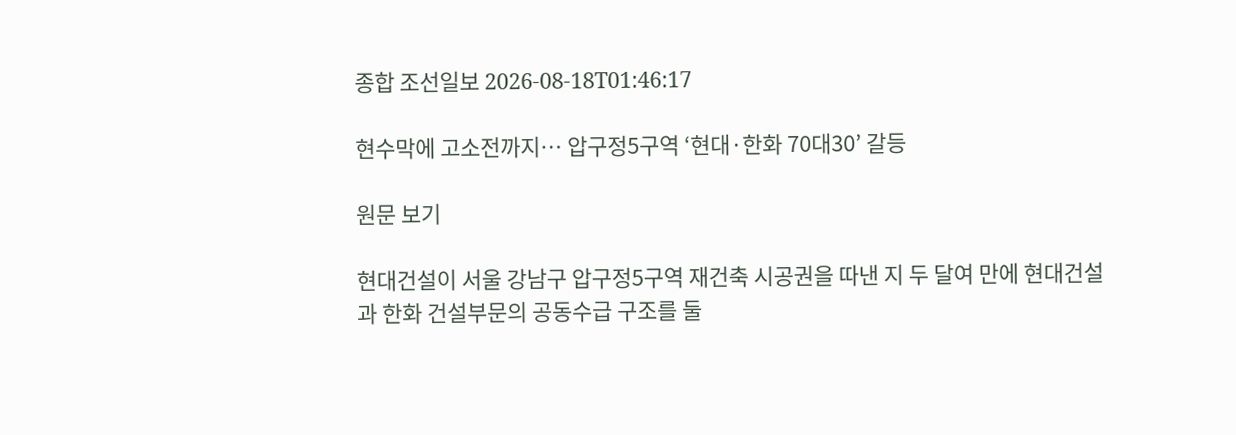종합 조선일보 2026-08-18T01:46:17

현수막에 고소전까지… 압구정5구역 ‘현대·한화 70대30’ 갈등

원문 보기

현대건설이 서울 강남구 압구정5구역 재건축 시공권을 따낸 지 두 달여 만에 현대건설과 한화 건설부문의 공동수급 구조를 둘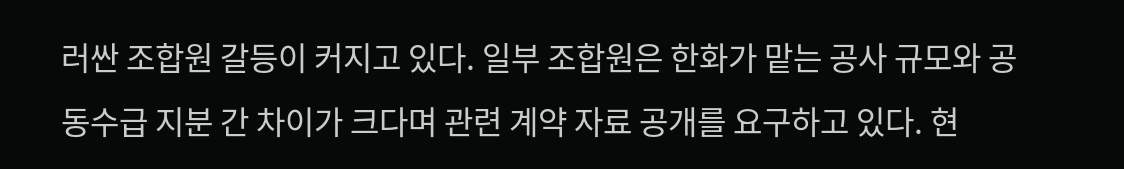러싼 조합원 갈등이 커지고 있다. 일부 조합원은 한화가 맡는 공사 규모와 공동수급 지분 간 차이가 크다며 관련 계약 자료 공개를 요구하고 있다. 현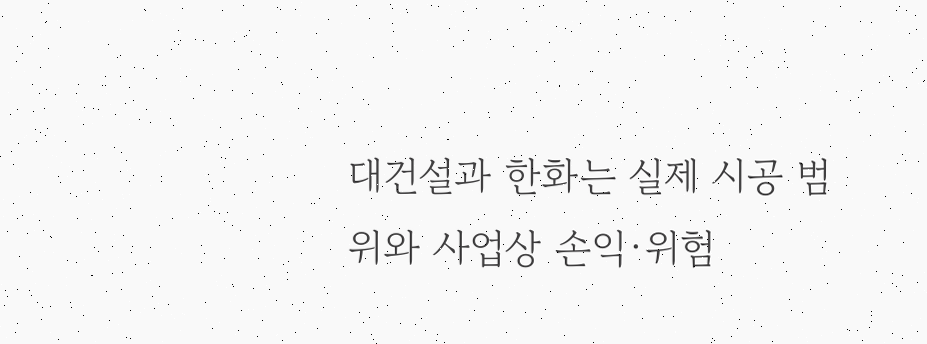대건설과 한화는 실제 시공 범위와 사업상 손익·위험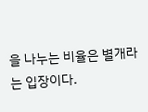을 나누는 비율은 별개라는 입장이다.